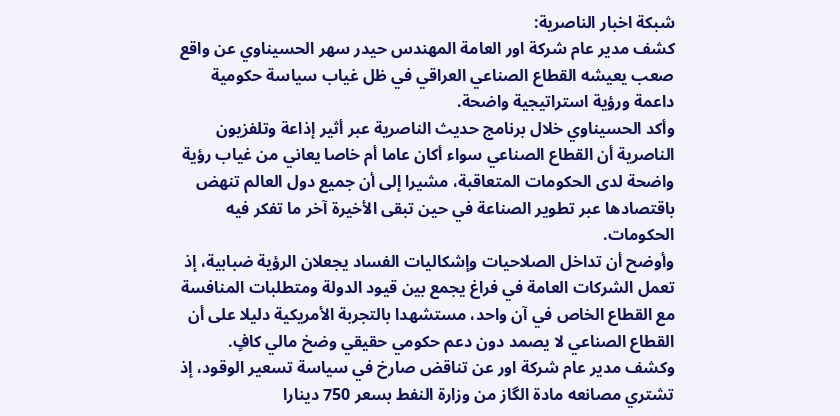شبكة اخبار الناصرية:
كشف مدير عام شركة اور العامة المهندس حيدر سهر الحسيناوي عن واقع صعب يعيشه القطاع الصناعي العراقي في ظل غياب سياسة حكومية داعمة ورؤية استراتيجية واضحة.
وأكد الحسيناوي خلال برنامج حديث الناصرية عبر أثير إذاعة وتلفزيون الناصرية أن القطاع الصناعي سواء أكان عاما أم خاصا يعاني من غياب رؤية واضحة لدى الحكومات المتعاقبة، مشيرا إلى أن جميع دول العالم تنهض باقتصادها عبر تطوير الصناعة في حين تبقى الأخيرة آخر ما تفكر فيه الحكومات.
وأوضح أن تداخل الصلاحيات وإشكاليات الفساد يجعلان الرؤية ضبابية، إذ تعمل الشركات العامة في فراغ يجمع بين قيود الدولة ومتطلبات المنافسة مع القطاع الخاص في آن واحد، مستشهدا بالتجربة الأمريكية دليلا على أن القطاع الصناعي لا يصمد دون دعم حكومي حقيقي وضخ مالي كافٍ.
وكشف مدير عام شركة اور عن تناقض صارخ في سياسة تسعير الوقود، إذ تشتري مصانعه مادة الگاز من وزارة النفط بسعر 750 دينارا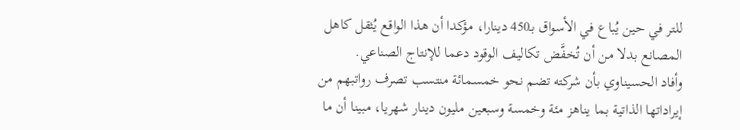للتر في حين يُباع في الأسواق بـ450 دينارا، مؤكدا أن هذا الواقع يُثقل كاهل المصانع بدلا من أن تُخفَّض تكاليف الوقود دعما للإنتاج الصناعي.
وأفاد الحسيناوي بأن شركته تضم نحو خمسمائة منتسب تصرف رواتبهم من إيراداتها الذاتية بما يناهز مئة وخمسة وسبعين مليون دينار شهريا، مبينا أن ما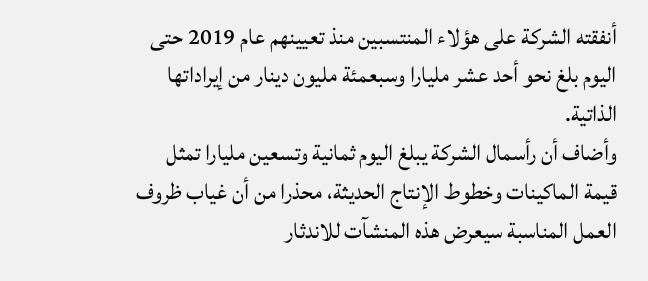أنفقته الشركة على هؤلاء المنتسبين منذ تعيينهم عام 2019 حتى اليوم بلغ نحو أحد عشر مليارا وسبعمئة مليون دينار من إيراداتها الذاتية.
وأضاف أن رأسمال الشركة يبلغ اليوم ثمانية وتسعين مليارا تمثل قيمة الماكينات وخطوط الإنتاج الحديثة، محذرا من أن غياب ظروف العمل المناسبة سيعرض هذه المنشآت للاندثار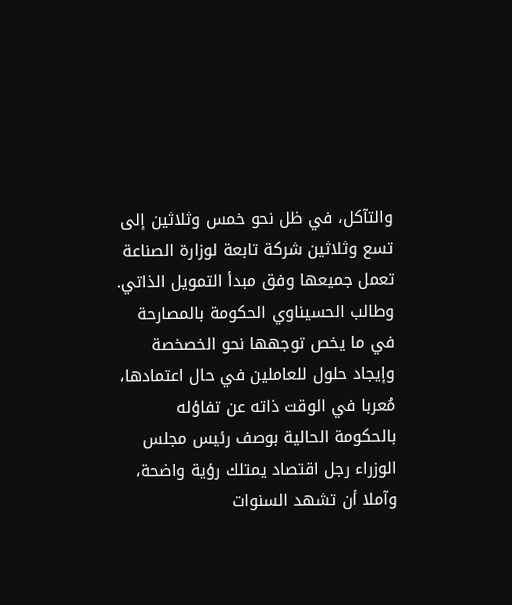والتآكل، في ظل نحو خمس وثلاثين إلى تسع وثلاثين شركة تابعة لوزارة الصناعة تعمل جميعها وفق مبدأ التمويل الذاتي.
وطالب الحسيناوي الحكومة بالمصارحة في ما يخص توجهها نحو الخصخصة وإيجاد حلول للعاملين في حال اعتمادها، مُعربا في الوقت ذاته عن تفاؤله بالحكومة الحالية بوصف رئيس مجلس الوزراء رجل اقتصاد يمتلك رؤية واضحة، وآملا أن تشهد السنوات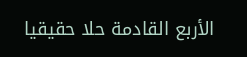الأربع القادمة حلا حقيقيا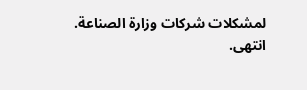لمشكلات شركات وزارة الصناعة.
انتهى.